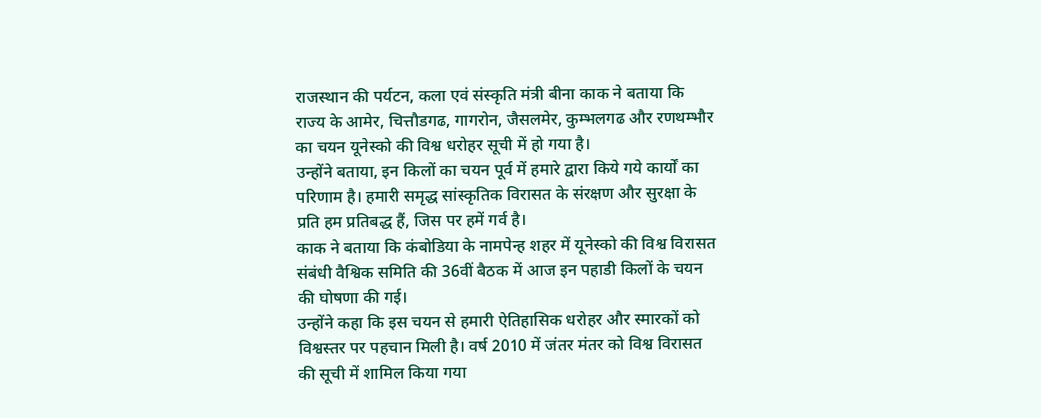राजस्थान की पर्यटन, कला एवं संस्कृति मंत्री बीना काक ने बताया कि राज्य के आमेर, चित्तौडगढ, गागरोन, जैसलमेर, कुम्भलगढ और रणथम्भौर का चयन यूनेस्को की विश्व धरोहर सूची में हो गया है।
उन्होंने बताया, इन किलों का चयन पूर्व में हमारे द्वारा किये गये कार्यों का परिणाम है। हमारी समृद्ध सांस्कृतिक विरासत के संरक्षण और सुरक्षा के प्रति हम प्रतिबद्ध हैं, जिस पर हमें गर्व है।
काक ने बताया कि कंबोडिया के नामपेन्ह शहर में यूनेस्को की विश्व विरासत संबंधी वैश्विक समिति की 36वीं बैठक में आज इन पहाडी किलों के चयन की घोषणा की गई।
उन्होंने कहा कि इस चयन से हमारी ऐतिहासिक धरोहर और स्मारकों को विश्वस्तर पर पहचान मिली है। वर्ष 2010 में जंतर मंतर को विश्व विरासत की सूची में शामिल किया गया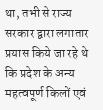था, तभी से राज्य सरकार द्वारा लगातार प्रयास किये जा रहे थे कि प्रदेश के अन्य महत्वपूर्ण किलों एवं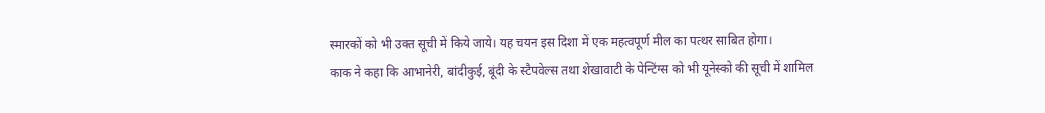स्मारकों को भी उक्त सूची में किये जाये। यह चयन इस दिशा में एक महत्वपूर्ण मील का पत्थर साबित होगा।
काक ने कहा कि आभानेरी, बांदीकुई, बूंदी के स्टैपवेल्स तथा शेखावाटी के पेन्टिंग्स को भी यूनेस्को की सूची में शामिल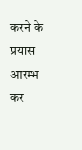करने के प्रयास आरम्भ कर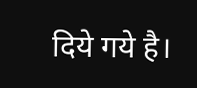दिये गये है।